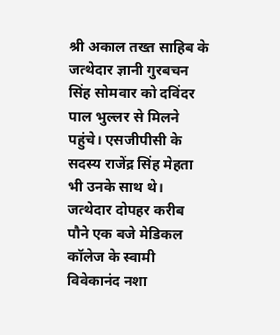श्री अकाल तख्त साहिब के जत्थेदार ज्ञानी गुरबचन सिंह सोमवार को दविंदर पाल भुल्लर से मिलने पहुंचे। एसजीपीसी के सदस्य राजेंद्र सिंह मेहता भी उनके साथ थे। जत्थेदार दोपहर करीब पौने एक बजे मेडिकल कॉलेज के स्वामी विवेकानंद नशा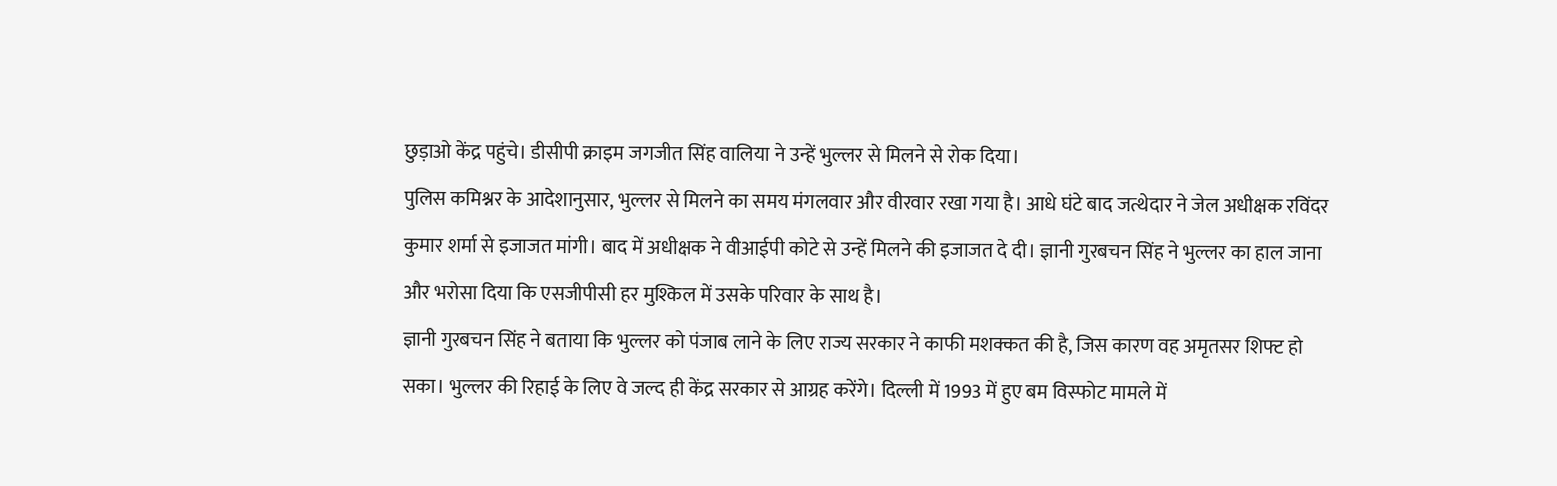छुड़ाओ केंद्र पहुंचे। डीसीपी क्राइम जगजीत सिंह वालिया ने उन्हें भुल्लर से मिलने से रोक दिया।
पुलिस कमिश्नर के आदेशानुसार, भुल्लर से मिलने का समय मंगलवार और वीरवार रखा गया है। आधे घंटे बाद जत्थेदार ने जेल अधीक्षक रविंदर कुमार शर्मा से इजाजत मांगी। बाद में अधीक्षक ने वीआईपी कोटे से उन्हें मिलने की इजाजत दे दी। ज्ञानी गुरबचन सिंह ने भुल्लर का हाल जाना और भरोसा दिया कि एसजीपीसी हर मुश्किल में उसके परिवार के साथ है।
ज्ञानी गुरबचन सिंह ने बताया कि भुल्लर को पंजाब लाने के लिए राज्य सरकार ने काफी मशक्कत की है, जिस कारण वह अमृतसर शिफ्ट हो सका। भुल्लर की रिहाई के लिए वे जल्द ही केंद्र सरकार से आग्रह करेंगे। दिल्ली में 1993 में हुए बम विस्फोट मामले में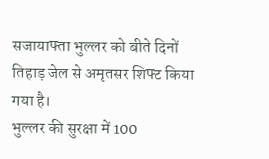सजायाफ्ता भुल्लर को बीते दिनों तिहाड़ जेल से अमृतसर शिफ्ट किया गया है।
भुल्लर की सुरक्षा में 100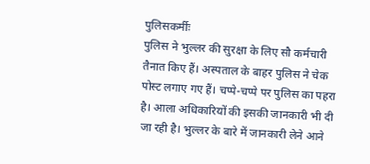पुलिसकर्मीः
पुलिस ने भुल्लर की सुरक्षा के लिए सौ कर्मचारी तैनात किए हैं। अस्पताल के बाहर पुलिस ने चेक पोस्ट लगाए गए हैं। चप्पे-चप्पे पर पुलिस का पहरा है। आला अधिकारियों की इसकी जानकारी भी दी जा रही है। भुल्लर के बारे में जानकारी लेने आने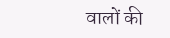वालों की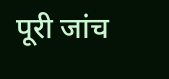पूरी जांच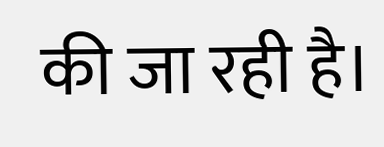की जा रही है।